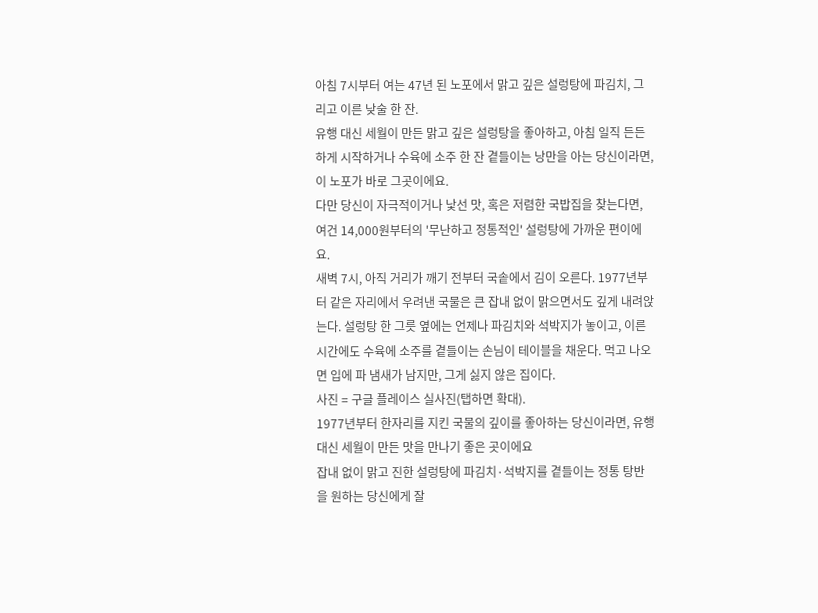아침 7시부터 여는 47년 된 노포에서 맑고 깊은 설렁탕에 파김치, 그리고 이른 낮술 한 잔.
유행 대신 세월이 만든 맑고 깊은 설렁탕을 좋아하고, 아침 일직 든든하게 시작하거나 수육에 소주 한 잔 곁들이는 낭만을 아는 당신이라면, 이 노포가 바로 그곳이에요.
다만 당신이 자극적이거나 낯선 맛, 혹은 저렴한 국밥집을 찾는다면, 여건 14,000원부터의 '무난하고 정통적인' 설렁탕에 가까운 편이에요.
새벽 7시, 아직 거리가 깨기 전부터 국솥에서 김이 오른다. 1977년부터 같은 자리에서 우려낸 국물은 큰 잡내 없이 맑으면서도 깊게 내려앉는다. 설렁탕 한 그릇 옆에는 언제나 파김치와 석박지가 놓이고, 이른 시간에도 수육에 소주를 곁들이는 손님이 테이블을 채운다. 먹고 나오면 입에 파 냄새가 남지만, 그게 싫지 않은 집이다.
사진 = 구글 플레이스 실사진(탭하면 확대).
1977년부터 한자리를 지킨 국물의 깊이를 좋아하는 당신이라면, 유행 대신 세월이 만든 맛을 만나기 좋은 곳이에요
잡내 없이 맑고 진한 설렁탕에 파김치·석박지를 곁들이는 정통 탕반을 원하는 당신에게 잘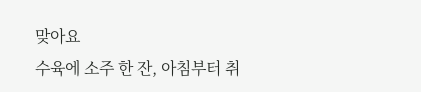맞아요
수육에 소주 한 잔, 아침부터 취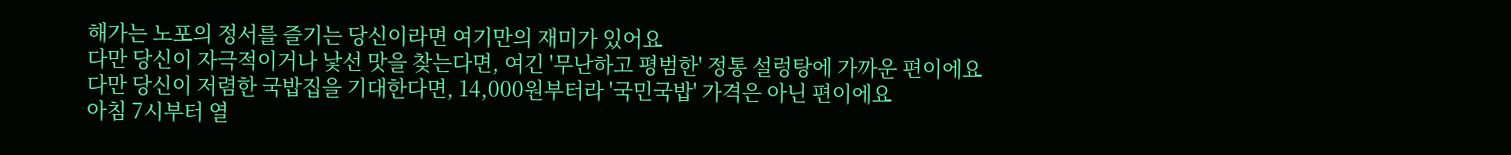해가는 노포의 정서를 즐기는 당신이라면 여기만의 재미가 있어요
다만 당신이 자극적이거나 낯선 맛을 찾는다면, 여긴 '무난하고 평범한' 정통 설렁탕에 가까운 편이에요
다만 당신이 저렴한 국밥집을 기대한다면, 14,000원부터라 '국민국밥' 가격은 아닌 편이에요
아침 7시부터 열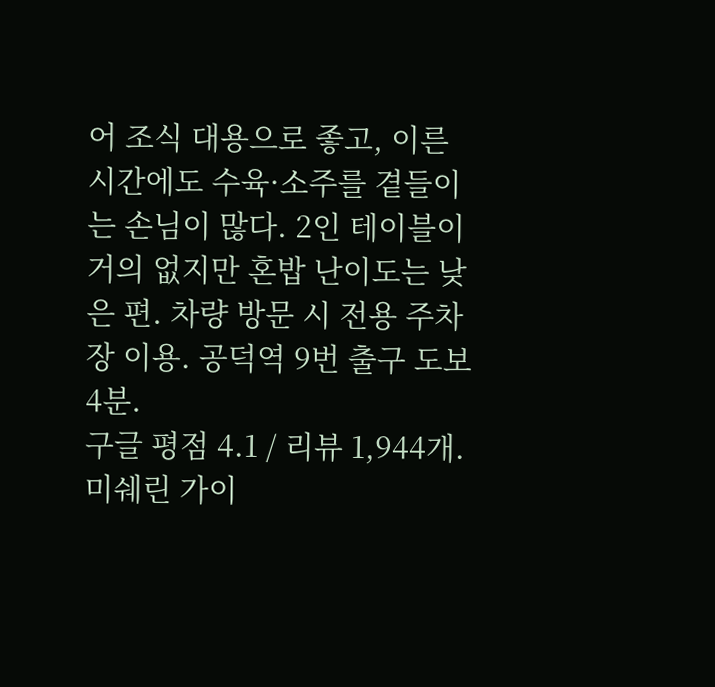어 조식 대용으로 좋고, 이른 시간에도 수육·소주를 곁들이는 손님이 많다. 2인 테이블이 거의 없지만 혼밥 난이도는 낮은 편. 차량 방문 시 전용 주차장 이용. 공덕역 9번 출구 도보 4분.
구글 평점 4.1 / 리뷰 1,944개. 미쉐린 가이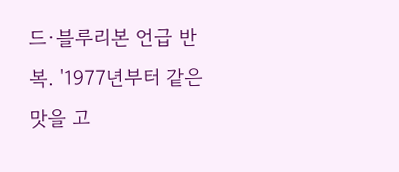드·블루리본 언급 반복. '1977년부터 같은 맛을 고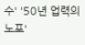수' '50년 업력의 노포'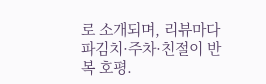로 소개되며, 리뷰마다 파김치·주차·친절이 반복 호평.